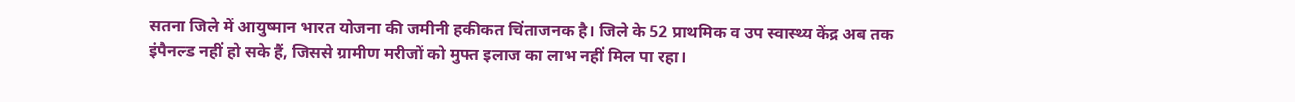सतना जिले में आयुष्मान भारत योजना की जमीनी हकीकत चिंताजनक है। जिले के 52 प्राथमिक व उप स्वास्थ्य केंद्र अब तक इंपैनल्ड नहीं हो सके हैं, जिससे ग्रामीण मरीजों को मुफ्त इलाज का लाभ नहीं मिल पा रहा।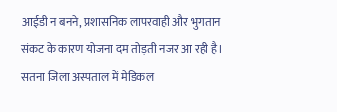आईडी न बनने, प्रशासनिक लापरवाही और भुगतान संकट के कारण योजना दम तोड़ती नजर आ रही है।
सतना जिला अस्पताल में मेडिकल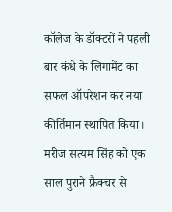कॉलेज के डॉक्टरों ने पहली बार कंधे के लिगामेंट का सफल ऑपरेशन कर नया कीर्तिमान स्थापित किया। मरीज सत्यम सिंह को एक साल पुराने फ्रैक्चर से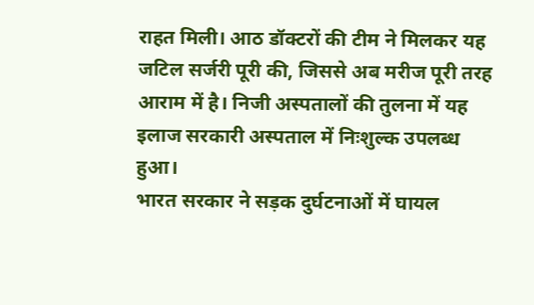राहत मिली। आठ डॉक्टरों की टीम ने मिलकर यह जटिल सर्जरी पूरी की, जिससे अब मरीज पूरी तरह आराम में है। निजी अस्पतालों की तुलना में यह इलाज सरकारी अस्पताल में निःशुल्क उपलब्ध हुआ।
भारत सरकार ने सड़क दुर्घटनाओं में घायल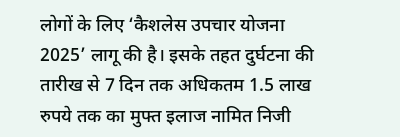लोगों के लिए ‘कैशलेस उपचार योजना 2025’ लागू की है। इसके तहत दुर्घटना की तारीख से 7 दिन तक अधिकतम 1.5 लाख रुपये तक का मुफ्त इलाज नामित निजी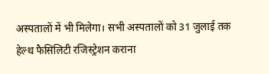अस्पतालों में भी मिलेगा। सभी अस्पतालों को 31 जुलाई तक हेल्थ फैसिलिटी रजिस्ट्रेशन कराना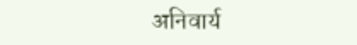अनिवार्य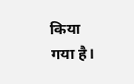किया गया है।